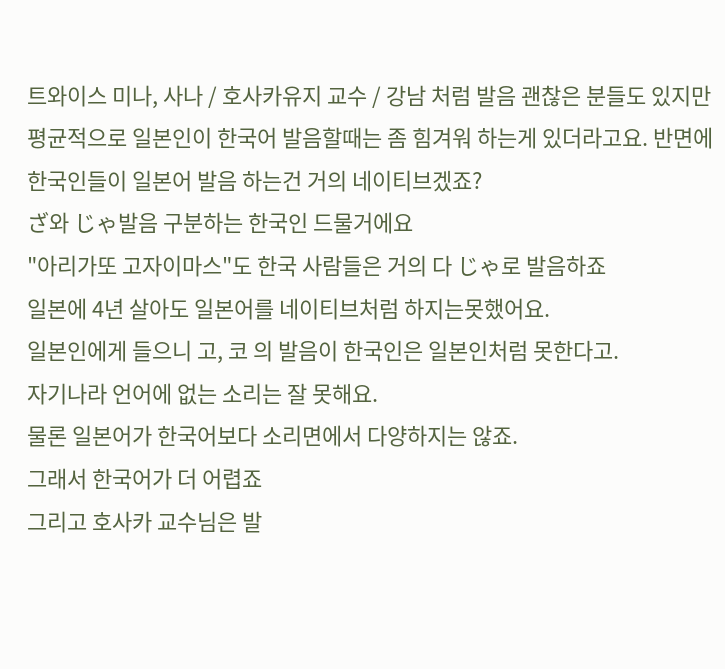트와이스 미나, 사나 / 호사카유지 교수 / 강남 처럼 발음 괜찮은 분들도 있지만 평균적으로 일본인이 한국어 발음할때는 좀 힘겨워 하는게 있더라고요. 반면에 한국인들이 일본어 발음 하는건 거의 네이티브겠죠?
ざ와 じゃ발음 구분하는 한국인 드물거에요
"아리가또 고자이마스"도 한국 사람들은 거의 다 じゃ로 발음하죠
일본에 4년 살아도 일본어를 네이티브처럼 하지는못했어요.
일본인에게 들으니 고, 코 의 발음이 한국인은 일본인처럼 못한다고.
자기나라 언어에 없는 소리는 잘 못해요.
물론 일본어가 한국어보다 소리면에서 다양하지는 않죠.
그래서 한국어가 더 어렵죠
그리고 호사카 교수님은 발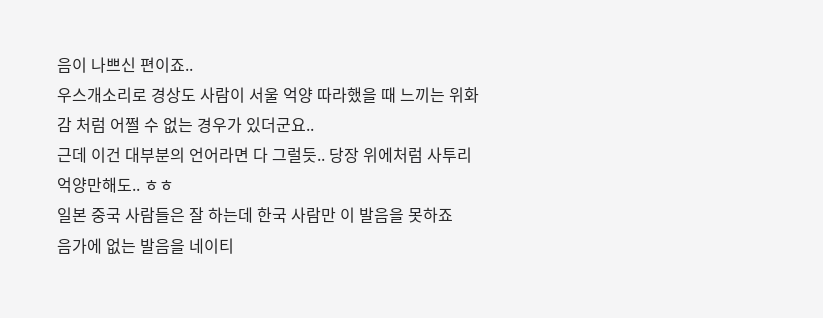음이 나쁘신 편이죠..
우스개소리로 경상도 사람이 서울 억양 따라했을 때 느끼는 위화감 처럼 어쩔 수 없는 경우가 있더군요..
근데 이건 대부분의 언어라면 다 그럴듯.. 당장 위에처럼 사투리 억양만해도.. ㅎㅎ
일본 중국 사람들은 잘 하는데 한국 사람만 이 발음을 못하죠
음가에 없는 발음을 네이티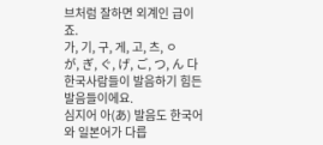브처럼 잘하면 외계인 급이죠.
가, 기, 구, 게, 고, 츠, ㅇ
が, ぎ, ぐ, げ, ご, つ, ん 다 한국사람들이 발음하기 힘든 발음들이에요.
심지어 아(あ) 발음도 한국어와 일본어가 다릅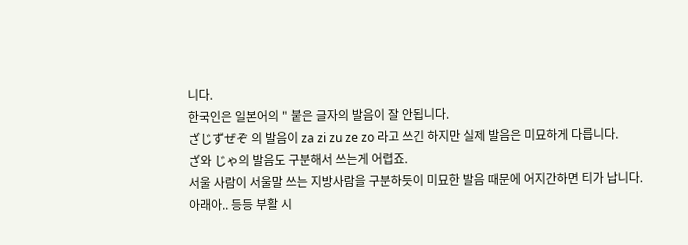니다.
한국인은 일본어의 " 붙은 글자의 발음이 잘 안됩니다.
ざじずぜぞ 의 발음이 za zi zu ze zo 라고 쓰긴 하지만 실제 발음은 미묘하게 다릅니다.
ざ와 じゃ의 발음도 구분해서 쓰는게 어렵죠.
서울 사람이 서울말 쓰는 지방사람을 구분하듯이 미묘한 발음 때문에 어지간하면 티가 납니다.
아래아.. 등등 부활 시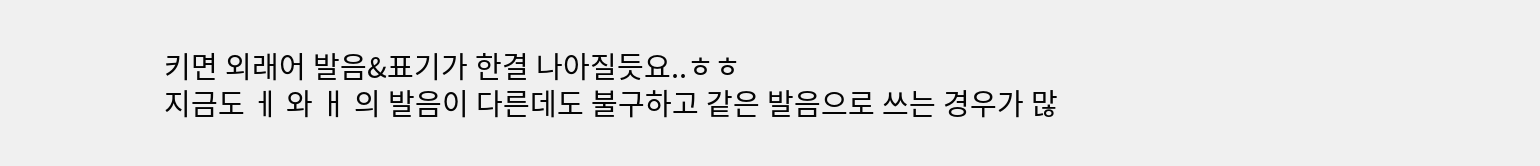키면 외래어 발음&표기가 한결 나아질듯요..ㅎㅎ
지금도 ㅔ 와 ㅐ 의 발음이 다른데도 불구하고 같은 발음으로 쓰는 경우가 많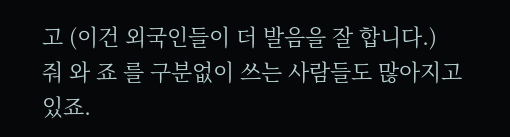고 (이건 외국인들이 더 발음을 잘 합니다.)
줘 와 죠 를 구분없이 쓰는 사람들도 많아지고 있죠.